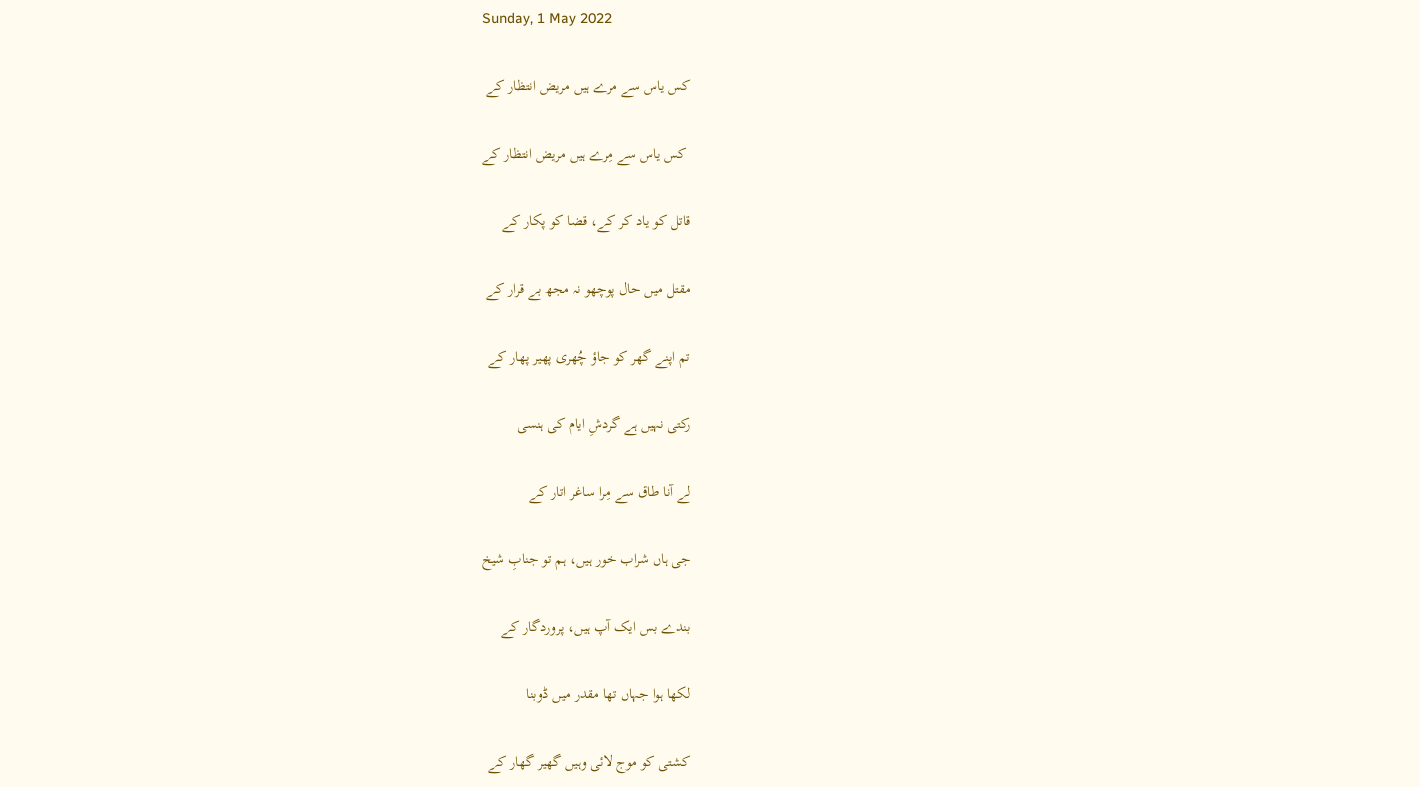Sunday, 1 May 2022

کس یاس سے مرے ہیں مریض انتظار کے

 کس یاس سے مِرے ہیں مریض انتظار کے

قاتل کو یاد کر کے، قضا کو پکار کے

مقتل میں حال پوچھو نہ مجھ بے قرار کے

تم اپنے گھر کو جاؤ چُھری پھیر پھار کے

رکتی نہیں ہے گردشِ ایام کی ہنسی

لے آنا طاق سے مِرا ساغر اتار کے

جی ہاں شراب خور ہیں، ہم تو جنابِ شیخ

بندے بس ایک آپ ہیں، پروردگار کے

لکھا ہوا جہاں تھا مقدر میں ڈوبنا

کشتی کو موج لائی وہیں گھیر گھار کے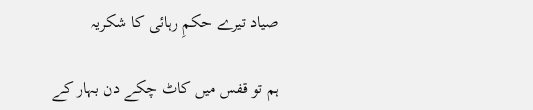صیاد تیرے حکمِ رہائی کا شکریہ

ہم تو قفس میں کاٹ چکے دن بہار کے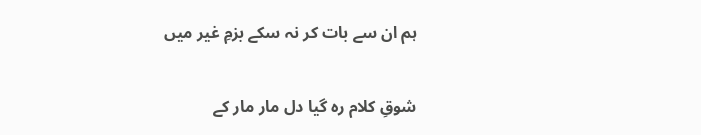ہم ان سے بات کر نہ سکے بزمِ غیر میں

شوقِ کلام رہ گیا دل مار مار کے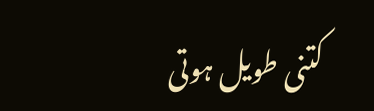کتنی طویل ہوتی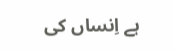ہے اِنساں کی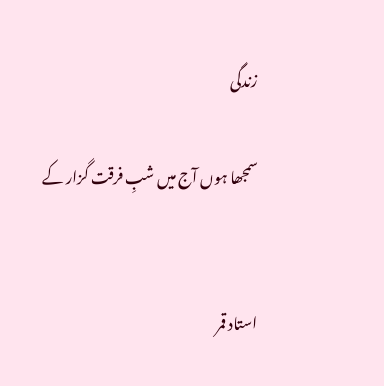زندگی

سمجھا ہوں آج میں شبِ فرقت گزار کے


استاد قمر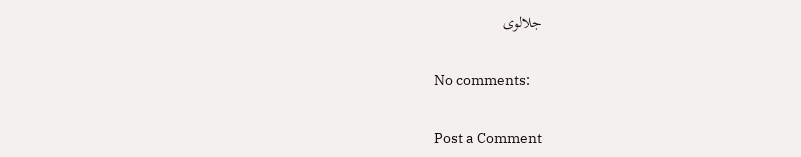جلالوی

No comments:

Post a Comment